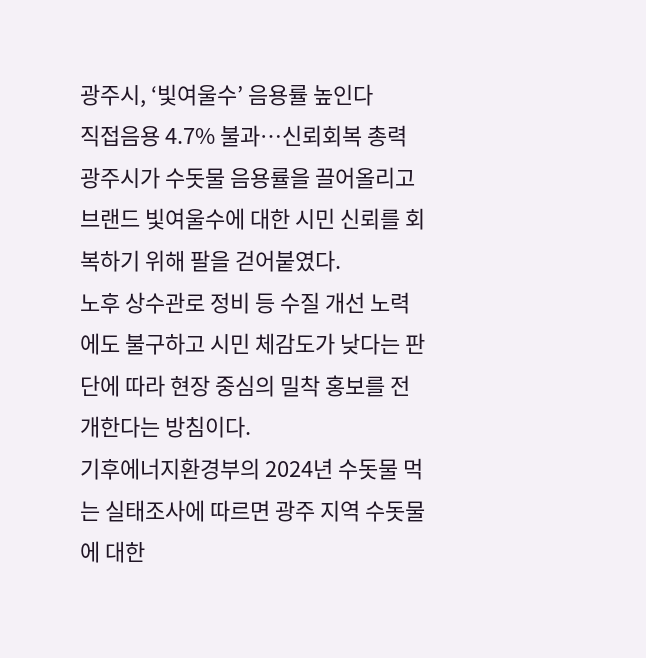광주시, ‘빛여울수’ 음용률 높인다
직접음용 4.7% 불과…신뢰회복 총력
광주시가 수돗물 음용률을 끌어올리고 브랜드 빛여울수에 대한 시민 신뢰를 회복하기 위해 팔을 걷어붙였다.
노후 상수관로 정비 등 수질 개선 노력에도 불구하고 시민 체감도가 낮다는 판단에 따라 현장 중심의 밀착 홍보를 전개한다는 방침이다.
기후에너지환경부의 2024년 수돗물 먹는 실태조사에 따르면 광주 지역 수돗물에 대한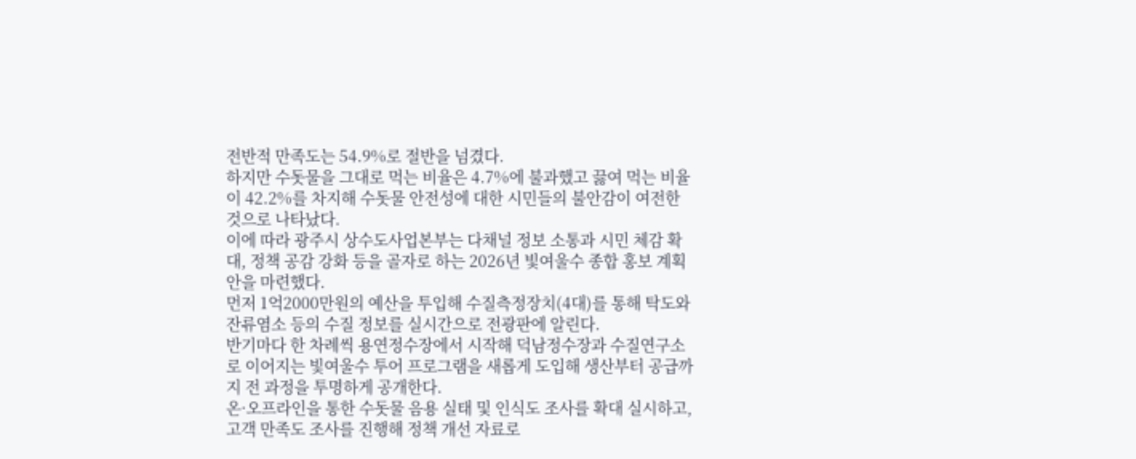전반적 만족도는 54.9%로 절반을 넘겼다.
하지만 수돗물을 그대로 먹는 비율은 4.7%에 불과했고 끓여 먹는 비율이 42.2%를 차지해 수돗물 안전성에 대한 시민들의 불안감이 여전한 것으로 나타났다.
이에 따라 광주시 상수도사업본부는 다채널 정보 소통과 시민 체감 확대, 정책 공감 강화 등을 골자로 하는 2026년 빛여울수 종합 홍보 계획안을 마련했다.
먼저 1억2000만원의 예산을 투입해 수질측정장치(4대)를 통해 탁도와 잔류염소 등의 수질 정보를 실시간으로 전광판에 알린다.
반기마다 한 차례씩 용연정수장에서 시작해 덕남정수장과 수질연구소로 이어지는 빛여울수 투어 프로그램을 새롭게 도입해 생산부터 공급까지 전 과정을 투명하게 공개한다.
온·오프라인을 통한 수돗물 음용 실태 및 인식도 조사를 확대 실시하고, 고객 만족도 조사를 진행해 정책 개선 자료로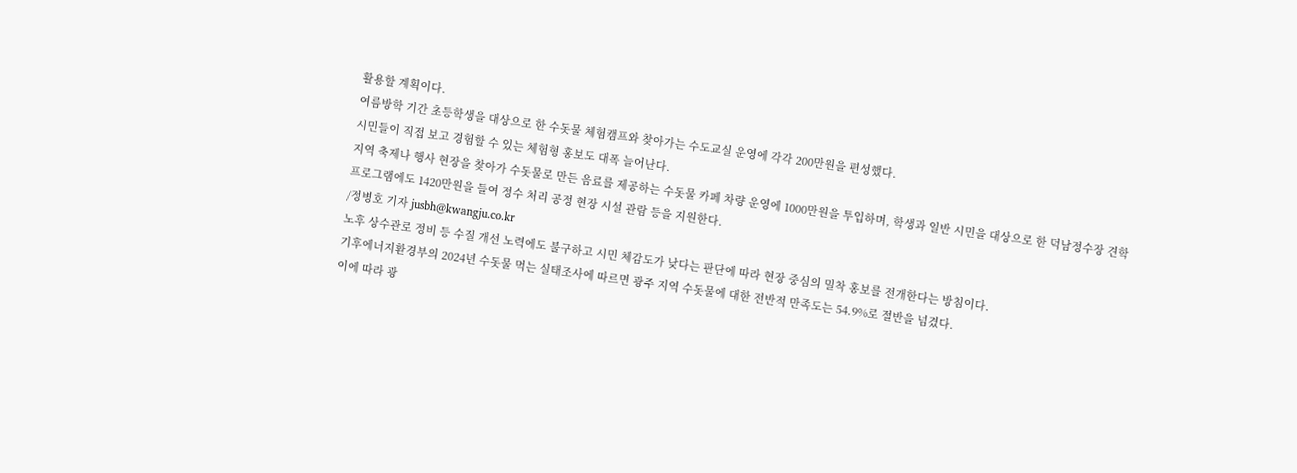활용할 계획이다.
여름방학 기간 초등학생을 대상으로 한 수돗물 체험캠프와 찾아가는 수도교실 운영에 각각 200만원을 편성했다.
시민들이 직접 보고 경험할 수 있는 체험형 홍보도 대폭 늘어난다.
지역 축제나 행사 현장을 찾아가 수돗물로 만든 음료를 제공하는 수돗물 카페 차량 운영에 1000만원을 투입하며, 학생과 일반 시민을 대상으로 한 덕남정수장 견학 프로그램에도 1420만원을 들여 정수 처리 공정 현장 시설 관람 등을 지원한다.
/정병호 기자 jusbh@kwangju.co.kr
노후 상수관로 정비 등 수질 개선 노력에도 불구하고 시민 체감도가 낮다는 판단에 따라 현장 중심의 밀착 홍보를 전개한다는 방침이다.
기후에너지환경부의 2024년 수돗물 먹는 실태조사에 따르면 광주 지역 수돗물에 대한 전반적 만족도는 54.9%로 절반을 넘겼다.
이에 따라 광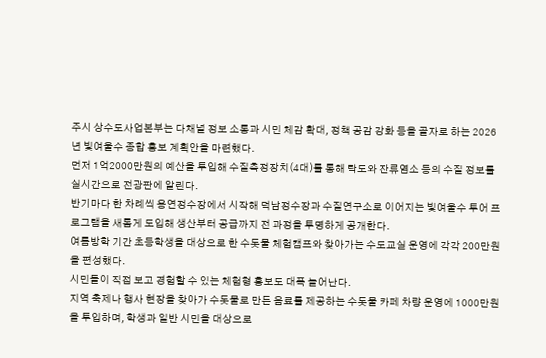주시 상수도사업본부는 다채널 정보 소통과 시민 체감 확대, 정책 공감 강화 등을 골자로 하는 2026년 빛여울수 종합 홍보 계획안을 마련했다.
먼저 1억2000만원의 예산을 투입해 수질측정장치(4대)를 통해 탁도와 잔류염소 등의 수질 정보를 실시간으로 전광판에 알린다.
반기마다 한 차례씩 용연정수장에서 시작해 덕남정수장과 수질연구소로 이어지는 빛여울수 투어 프로그램을 새롭게 도입해 생산부터 공급까지 전 과정을 투명하게 공개한다.
여름방학 기간 초등학생을 대상으로 한 수돗물 체험캠프와 찾아가는 수도교실 운영에 각각 200만원을 편성했다.
시민들이 직접 보고 경험할 수 있는 체험형 홍보도 대폭 늘어난다.
지역 축제나 행사 현장을 찾아가 수돗물로 만든 음료를 제공하는 수돗물 카페 차량 운영에 1000만원을 투입하며, 학생과 일반 시민을 대상으로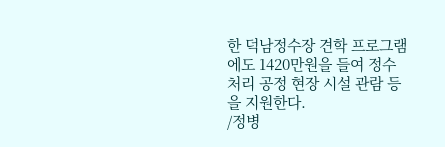한 덕남정수장 견학 프로그램에도 1420만원을 들여 정수 처리 공정 현장 시설 관람 등을 지원한다.
/정병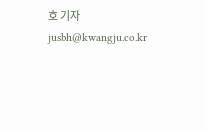호 기자 jusbh@kwangju.co.kr